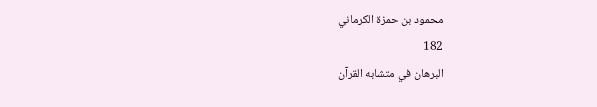محمود بن حمزة الكرماني
182
البرهان في متشابه القرآن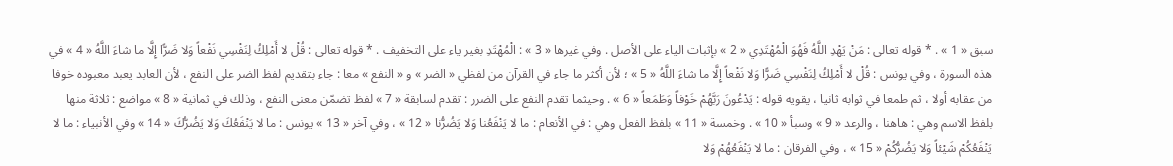سبق « 1 » . * قوله تعالى : مَنْ يَهْدِ اللَّهُ فَهُوَ الْمُهْتَدِي « 2 » بإثبات الياء على الأصل . وفي غيرها « 3 » : الْمُهْتَدِ بغير ياء على التخفيف . * قوله تعالى : قُلْ لا أَمْلِكُ لِنَفْسِي نَفْعاً وَلا ضَرًّا إِلَّا ما شاءَ اللَّهُ « 4 » في هذه السورة ، وفي يونس : قُلْ لا أَمْلِكُ لِنَفْسِي ضَرًّا وَلا نَفْعاً إِلَّا ما شاءَ اللَّهُ « 5 » ؛ لأن أكثر ما جاء في القرآن من لفظي « الضر » و « النفع » معا : جاء بتقديم لفظ الضر على النفع ، لأن العابد يعبد معبوده خوفا من عقابه أولا ، ثم طمعا في ثوابه ثانيا ، يقويه قوله : يَدْعُونَ رَبَّهُمْ خَوْفاً وَطَمَعاً « 6 » . وحيثما تقدم النفع على الضرر : تقدم لسابقة « 7 » لفظ تضمّن معنى النفع ، وذلك في ثمانية « 8 » مواضع : ثلاثة منها بلفظ الاسم وهي : هاهنا ، والرعد « 9 » وسبأ « 10 » . وخمسة « 11 » بلفظ الفعل وهي : في الأنعام : ما لا يَنْفَعُنا وَلا يَضُرُّنا « 12 » ، وفي آخر « 13 » يونس : ما لا يَنْفَعُكَ وَلا يَضُرُّكَ « 14 » وفي الأنبياء : ما لا يَنْفَعُكُمْ شَيْئاً وَلا يَضُرُّكُمْ « 15 » ، وفي الفرقان : ما لا يَنْفَعُهُمْ وَلا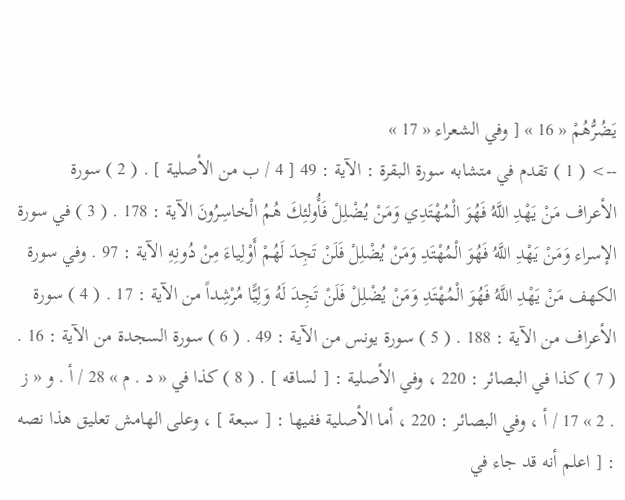يَضُرُّهُمْ « 16 » [ وفي الشعراء « 17 »
--> ( 1 ) تقدم في متشابه سورة البقرة : الآية : 49 [ 4 / ب من الأصلية ] . ( 2 ) سورة الأعراف مَنْ يَهْدِ اللَّهُ فَهُوَ الْمُهْتَدِي وَمَنْ يُضْلِلْ فَأُولئِكَ هُمُ الْخاسِرُونَ الآية : 178 . ( 3 ) في سورة الإسراء وَمَنْ يَهْدِ اللَّهُ فَهُوَ الْمُهْتَدِ وَمَنْ يُضْلِلْ فَلَنْ تَجِدَ لَهُمْ أَوْلِياءَ مِنْ دُونِهِ الآية : 97 . وفي سورة الكهف مَنْ يَهْدِ اللَّهُ فَهُوَ الْمُهْتَدِ وَمَنْ يُضْلِلْ فَلَنْ تَجِدَ لَهُ وَلِيًّا مُرْشِداً من الآية : 17 . ( 4 ) سورة الأعراف من الآية : 188 . ( 5 ) سورة يونس من الآية : 49 . ( 6 ) سورة السجدة من الآية : 16 . ( 7 ) كذا في البصائر : 220 ، وفي الأصلية : [ لساقه ] . ( 8 ) كذا في « د . م » 28 / أ . و « ز . 2 » 17 / أ ، وفي البصائر : 220 ، أما الأصلية ففيها : [ سبعة ] ، وعلى الهامش تعليق هذا نصه : [ اعلم أنه قد جاء في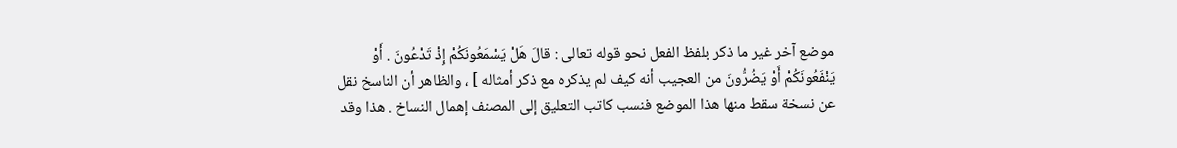موضع آخر غير ما ذكر بلفظ الفعل نحو قوله تعالى : قالَ هَلْ يَسْمَعُونَكُمْ إِذْ تَدْعُونَ . أَوْ يَنْفَعُونَكُمْ أَوْ يَضُرُّونَ من العجيب أنه كيف لم يذكره مع ذكر أمثاله ] ، والظاهر أن الناسخ نقل عن نسخة سقط منها هذا الموضع فنسب كاتب التعليق إلى المصنف إهمال النساخ . هذا وقد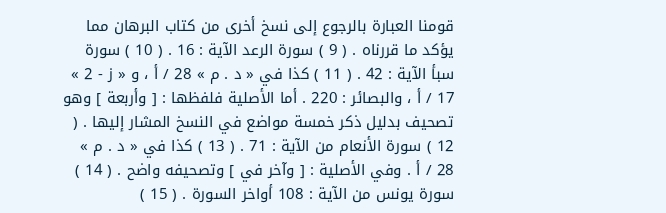قومنا العبارة بالرجوع إلى نسخ أخرى من كتاب البرهان مما يؤكد ما قررناه . ( 9 ) سورة الرعد الآية : 16 . ( 10 ) سورة سبأ الآية : 42 . ( 11 ) كذا في « د . م » 28 / أ ، و « ز - 2 » 17 / أ ، والبصائر : 220 . أما الأصلية فلفظها : [ وأربعة ] وهو تصحيف بدليل ذكر خمسة مواضع في النسخ المشار إليها . ( 12 ) سورة الأنعام من الآية : 71 . ( 13 ) كذا في « د . م » 28 / أ . وفي الأصلية : [ وآخر في ] وتصحيفه واضح . ( 14 ) سورة يونس من الآية : 108 أواخر السورة . ( 15 )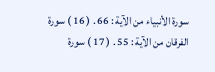سورة الأنبياء من الآية : 66 . ( 16 ) سورة الفرقان من الآية : 55 . ( 17 ) سورة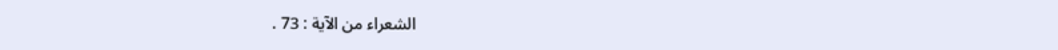الشعراء من الآية : 73 .